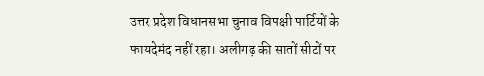उत्तर प्रदेश विधानसभा चुनाव विपक्षी पार्टियों के फायदेमंद नहीं रहा। अलीगढ़ की सातों सीटों पर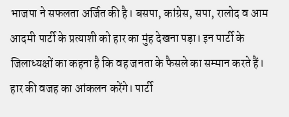भाजपा ने सफलता अर्जित की है। बसपा, कांग्रेस, सपा, रालोद व आम आदमी पार्टी के प्रत्याशी को हार का मुंह देखना पड़ा। इन पार्टी के जिलाध्यक्षों का कहना है कि वह जनता के फैसले का सम्मान करते हैं। हार की वजह का आंकलन करेंगे। पार्टी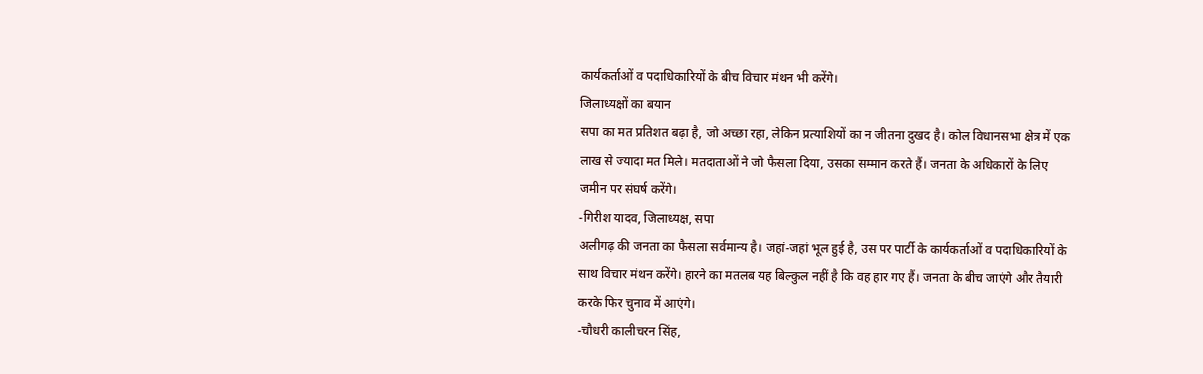कार्यकर्ताओं व पदाधिकारियों के बीच विचार मंथन भी करेंगे।
जिलाध्यक्षों का बयान
सपा का मत प्रतिशत बढ़ा है, जो अच्छा रहा, लेकिन प्रत्याशियों का न जीतना दुखद है। कोल विधानसभा क्षेत्र में एक लाख से ज्यादा मत मिले। मतदाताओं ने जो फैसला दिया, उसका सम्मान करते हैं। जनता के अधिकारों के लिए जमीन पर संघर्ष करेंगे।
-गिरीश यादव, जिलाध्यक्ष, सपा
अलीगढ़ की जनता का फैसला सर्वमान्य है। जहां-जहां भूल हुई है, उस पर पार्टी के कार्यकर्ताओं व पदाधिकारियों के साथ विचार मंथन करेंगे। हारने का मतलब यह बिल्कुल नहीं है कि वह हार गए हैं। जनता के बीच जाएंगे और तैयारी करके फिर चुनाव में आएंगे।
-चौधरी कालीचरन सिंह,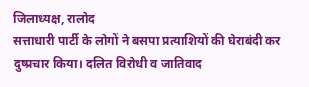जिलाध्यक्ष, रालोद
सत्ताधारी पार्टी के लोगों ने बसपा प्रत्याशियों की घेराबंदी कर दुष्प्रचार किया। दलित विरोधी व जातिवाद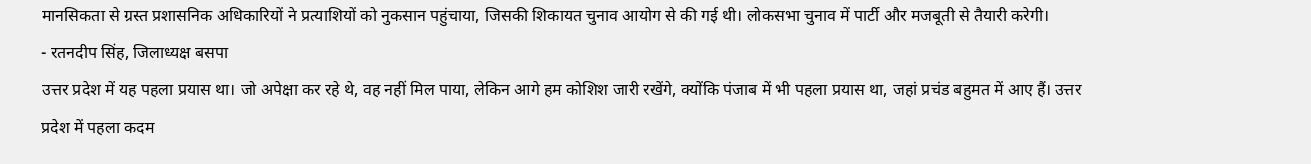मानसिकता से ग्रस्त प्रशासनिक अधिकारियों ने प्रत्याशियों को नुकसान पहुंचाया, जिसकी शिकायत चुनाव आयोग से की गई थी। लोकसभा चुनाव में पार्टी और मजबूती से तैयारी करेगी।
- रतनदीप सिंह, जिलाध्यक्ष बसपा
उत्तर प्रदेश में यह पहला प्रयास था। जो अपेक्षा कर रहे थे, वह नहीं मिल पाया, लेकिन आगे हम कोशिश जारी रखेंगे, क्योंकि पंजाब में भी पहला प्रयास था, जहां प्रचंड बहुमत में आए हैं। उत्तर प्रदेश में पहला कदम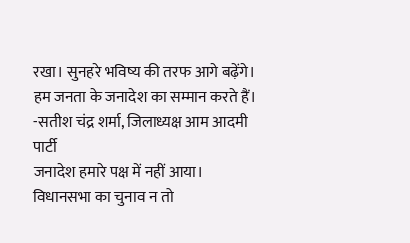रखा। सुनहरे भविष्य की तरफ आगे बढ़ेंगे। हम जनता के जनादेश का सम्मान करते हैं।
-सतीश चंद्र शर्मा, जिलाध्यक्ष आम आदमी पार्टी
जनादेश हमारे पक्ष में नहीं आया। विधानसभा का चुनाव न तो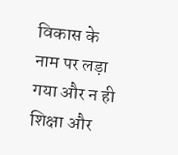विकास के नाम पर लड़ा गया और न ही शिक्षा और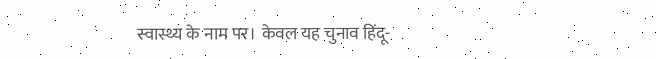स्वास्थ्य के नाम पर। केवल यह चुनाव हिंदू-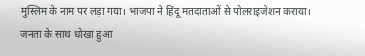मुस्लिम के नाम पर लड़ा गया। भाजपा ने हिंदू मतदाताओं से पोलराइजेशन कराया। जनता के साथ धोखा हुआ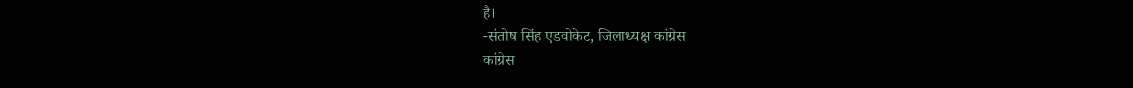है।
-संतोष सिंह एडवोकेट, जिलाध्यक्ष कांग्रेस
कांग्रेस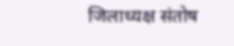जिलाध्यक्ष संतोष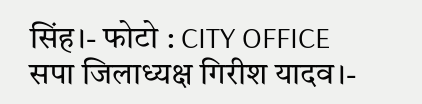सिंह।- फोटो : CITY OFFICE
सपा जिलाध्यक्ष गिरीश यादव।-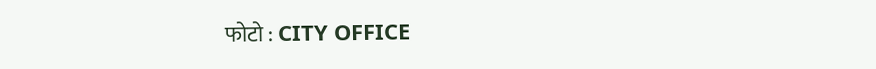फोटो : CITY OFFICE